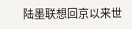陆墨联想回京以来世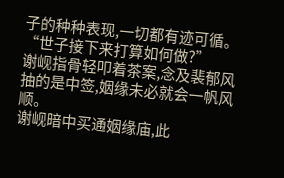子的种种表现,一切都有迹可循。
“世子接下来打算如何做?”
谢岘指骨轻叩着茶案,念及裴郁风抽的是中签,姻缘未必就会一帆风顺。
谢岘暗中买通姻缘庙,此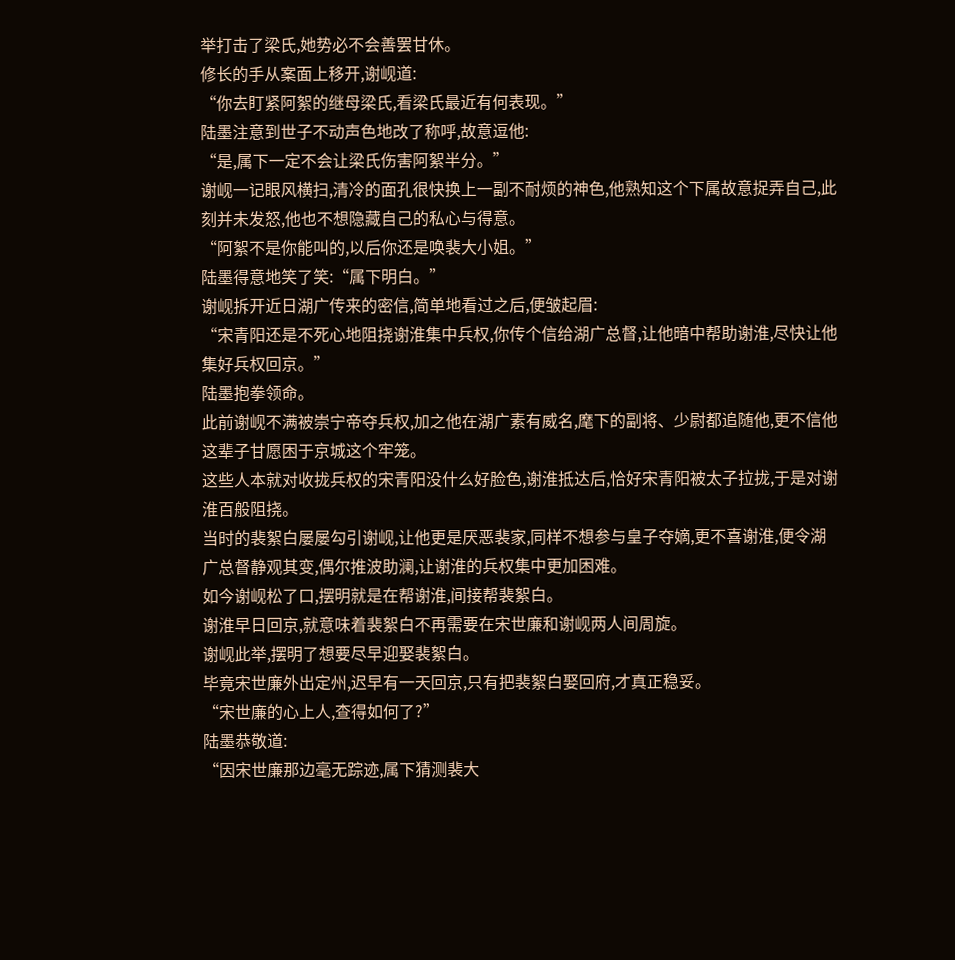举打击了梁氏,她势必不会善罢甘休。
修长的手从案面上移开,谢岘道:
“你去盯紧阿絮的继母梁氏,看梁氏最近有何表现。”
陆墨注意到世子不动声色地改了称呼,故意逗他:
“是,属下一定不会让梁氏伤害阿絮半分。”
谢岘一记眼风横扫,清冷的面孔很快换上一副不耐烦的神色,他熟知这个下属故意捉弄自己,此刻并未发怒,他也不想隐藏自己的私心与得意。
“阿絮不是你能叫的,以后你还是唤裴大小姐。”
陆墨得意地笑了笑:“属下明白。”
谢岘拆开近日湖广传来的密信,简单地看过之后,便皱起眉:
“宋青阳还是不死心地阻挠谢淮集中兵权,你传个信给湖广总督,让他暗中帮助谢淮,尽快让他集好兵权回京。”
陆墨抱拳领命。
此前谢岘不满被崇宁帝夺兵权,加之他在湖广素有威名,麾下的副将、少尉都追随他,更不信他这辈子甘愿困于京城这个牢笼。
这些人本就对收拢兵权的宋青阳没什么好脸色,谢淮抵达后,恰好宋青阳被太子拉拢,于是对谢淮百般阻挠。
当时的裴絮白屡屡勾引谢岘,让他更是厌恶裴家,同样不想参与皇子夺嫡,更不喜谢淮,便令湖广总督静观其变,偶尔推波助澜,让谢淮的兵权集中更加困难。
如今谢岘松了口,摆明就是在帮谢淮,间接帮裴絮白。
谢淮早日回京,就意味着裴絮白不再需要在宋世廉和谢岘两人间周旋。
谢岘此举,摆明了想要尽早迎娶裴絮白。
毕竟宋世廉外出定州,迟早有一天回京,只有把裴絮白娶回府,才真正稳妥。
“宋世廉的心上人,查得如何了?”
陆墨恭敬道:
“因宋世廉那边毫无踪迹,属下猜测裴大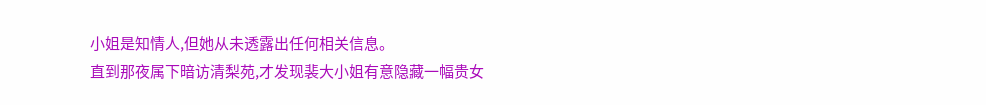小姐是知情人,但她从未透露出任何相关信息。
直到那夜属下暗访清梨苑,才发现裴大小姐有意隐藏一幅贵女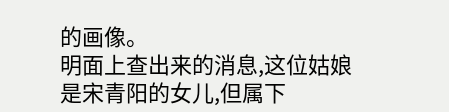的画像。
明面上查出来的消息,这位姑娘是宋青阳的女儿,但属下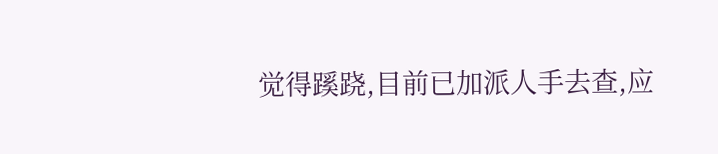觉得蹊跷,目前已加派人手去查,应